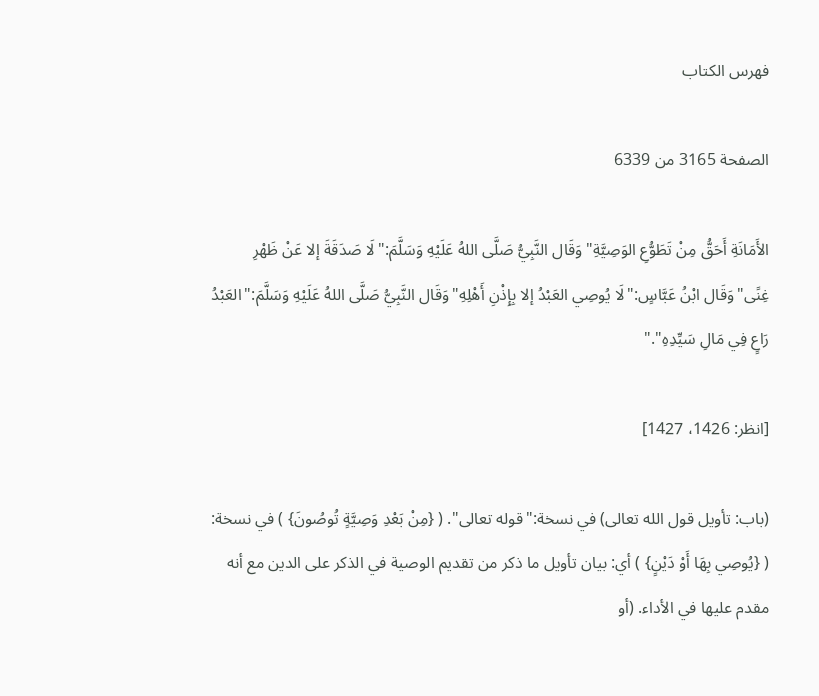فهرس الكتاب

الصفحة 3165 من 6339

الأَمَانَةِ أَحَقُّ مِنْ تَطَوُّعِ الوَصِيَّةِ"وَقَال النَّبِيُّ صَلَّى اللهُ عَلَيْهِ وَسَلَّمَ:"لَا صَدَقَةَ إلا عَنْ ظَهْرِ غِنًى"وَقَال ابْنُ عَبَّاسٍ:"لَا يُوصِي العَبْدُ إلا بِإِذْنِ أَهْلِهِ"وَقَال النَّبِيُّ صَلَّى اللهُ عَلَيْهِ وَسَلَّمَ:"العَبْدُ رَاعٍ فِي مَالِ سَيِّدِهِ"."

[انظر: 1426، 1427]

(باب: تأويل قول الله تعالى) في نسخة:"قوله تعالى". ( {مِنْ بَعْدِ وَصِيَّةٍ تُوصُونَ} ) في نسخة: ( {يُوصِي بِهَا أَوْ دَيْنٍ} ) أي: بيان تأويل ما ذكر من تقديم الوصية في الذكر على الدين مع أنه مقدم عليها في الأداء. (أو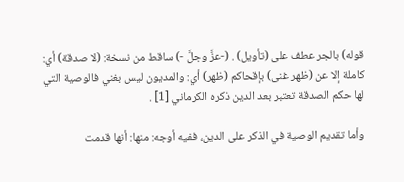قوله) بالجر عطف على (تأويل) . (-عزَّ وجلَّ -) ساقط من نسخة: (لا صدقة) أي: كاملة إلا عن (ظهر غنى) بإقحاكم (ظهر) أي: والمديون ليس بغني فالوصية التي لها حكم الصدقة تعتبر بعد الدين ذكره الكرماني [1] .

وأما تقديم الوصية في الذكر على الدين، ففيه أوجه: منها: أنها قدمت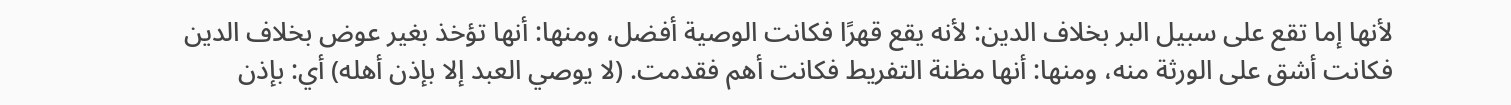لأنها إما تقع على سبيل البر بخلاف الدين: لأنه يقع قهرًا فكانت الوصية أفضل، ومنها: أنها تؤخذ بغير عوض بخلاف الدين فكانت أشق على الورثة منه، ومنها: أنها مظنة التفريط فكانت أهم فقدمت. (لا يوصي العبد إلا بإذن أهله) أي: بإذن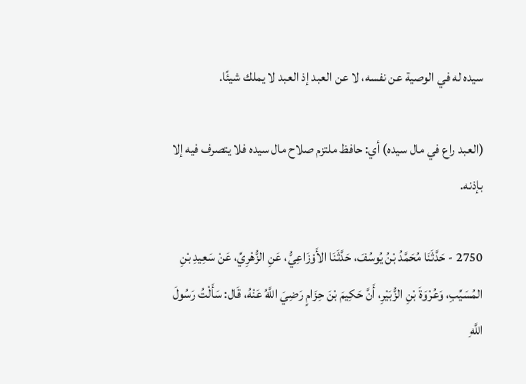سيده له في الوصية عن نفسه، لا عن العبد إذ العبد لا يملك شيئًا.

(العبد راع في مال سيده) أي: حافظ ملتزم صلاح مال سيده فلا يتصرف فيه إلا بإذنه.

2750 - حَدَّثَنَا مُحَمَّدُ بْنُ يُوسُفَ، حَدَّثَنَا الأَوْزَاعِيُّ، عَنِ الزُّهْرِيِّ، عَنْ سَعِيدِ بْنِ المُسَيِّبِ، وَعُرْوَةَ بْنِ الزُّبَيْرِ، أَنَّ حَكِيمَ بْنَ حِزَامٍ رَضِيَ اللَّهُ عَنْهُ، قَال: سَأَلْتُ رَسُولَ اللَّهِ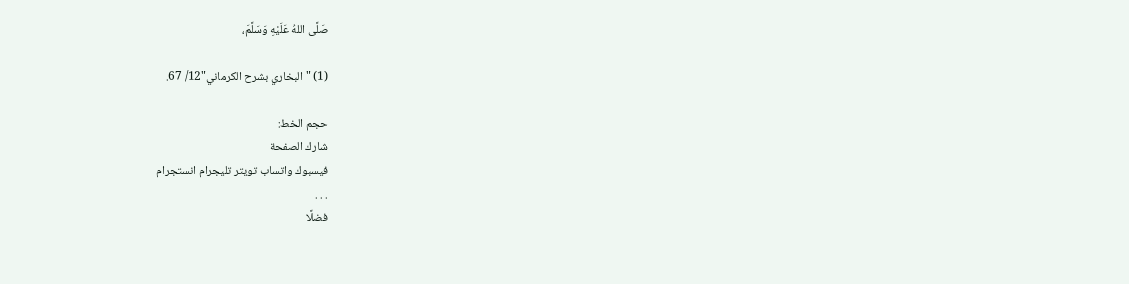صَلَّى اللهُ عَلَيْهِ وَسَلَّمَ،

(1) "البخاري بشرح الكرماني"12/ 67.

حجم الخط:
شارك الصفحة
فيسبوك واتساب تويتر تليجرام انستجرام
. . .
فضلًا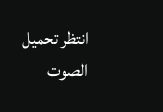انتظر تحميل الصوت